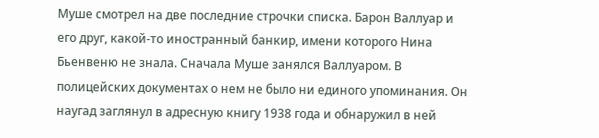Муше смотрел на две последние строчки списка. Барон Валлуар и его друг, какой-то иностранный банкир, имени которого Нина Бьенвеню не знала. Сначала Муше занялся Валлуаром. В полицейских документах о нем не было ни единого упоминания. Он наугад заглянул в адресную книгу 1938 года и обнаружил в ней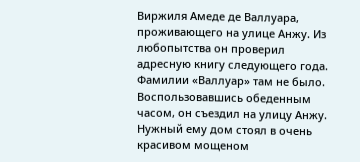Виржиля Амеде де Валлуара, проживающего на улице Анжу. Из любопытства он проверил адресную книгу следующего года. Фамилии «Валлуар» там не было.
Воспользовавшись обеденным часом, он съездил на улицу Анжу. Нужный ему дом стоял в очень красивом мощеном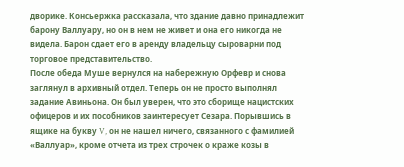дворике. Консьержка рассказала, что здание давно принадлежит барону Валлуару, но он в нем не живет и она его никогда не видела. Барон сдает его в аренду владельцу сыроварни под торговое представительство.
После обеда Муше вернулся на набережную Орфевр и снова заглянул в архивный отдел. Теперь он не просто выполнял задание Авиньона. Он был уверен, что это сборище нацистских офицеров и их пособников заинтересует Сезара. Порывшись в ящике на букву V, он не нашел ничего, связанного с фамилией «Валлуар», кроме отчета из трех строчек о краже козы в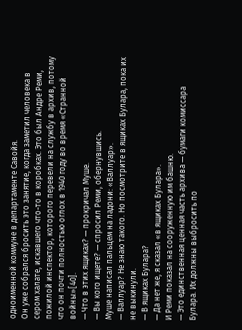одноименной коммуне в департаменте Савойя.
Он уже собрался бросить это занятие, когда заметил человека в сером халате, искавшего что-то в коробках. Это был Андре Реми, пожилой инспектор, которого перевели на службу в архив, потому что он почти полностью оглох в 1940 году во время «Странной войны»[40].
— Что в этих ящиках? — прокричал Муше.
— Вы кого ищете? — спросил Реми, обернувшись.
Муше написал пальцем на ладони: «Валлуар».
— Валлуар? Не знаю такого. Но посмотрите в ящиках Булара, пока их не выкинули.
— В ящиках Булара?
— Да нет же, я сказал «в ящиках Булара».
И Реми показал на сооруженную им башню.
— Это единственная ценная часть архива — бумаги комиссара Булара. Их должны выбросить по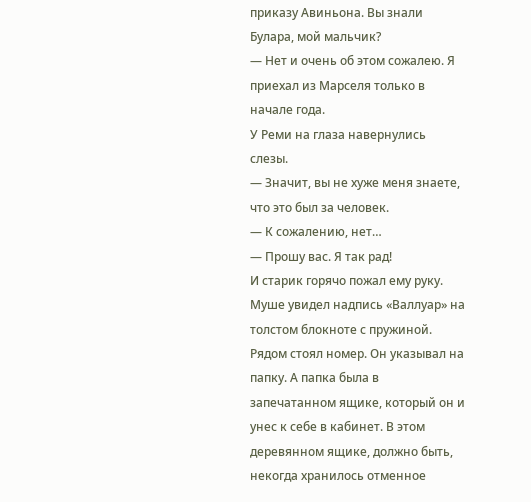приказу Авиньона. Вы знали Булара, мой мальчик?
— Нет и очень об этом сожалею. Я приехал из Марселя только в начале года.
У Реми на глаза навернулись слезы.
— Значит, вы не хуже меня знаете, что это был за человек.
— К сожалению, нет…
— Прошу вас. Я так рад!
И старик горячо пожал ему руку.
Муше увидел надпись «Валлуар» на толстом блокноте с пружиной. Рядом стоял номер. Он указывал на папку. А папка была в запечатанном ящике, который он и унес к себе в кабинет. В этом деревянном ящике, должно быть, некогда хранилось отменное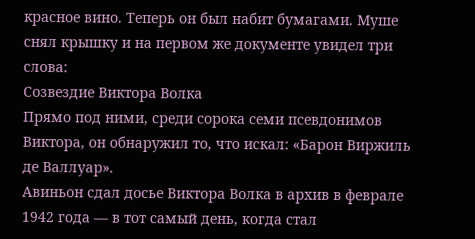красное вино. Теперь он был набит бумагами. Муше снял крышку и на первом же документе увидел три слова:
Созвездие Виктора Волка
Прямо под ними, среди сорока семи псевдонимов Виктора, он обнаружил то, что искал: «Барон Виржиль де Валлуар».
Авиньон сдал досье Виктора Волка в архив в феврале 1942 года — в тот самый день, когда стал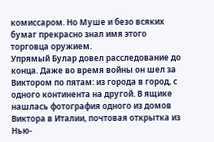комиссаром. Но Муше и безо всяких бумаг прекрасно знал имя этого торговца оружием.
Упрямый Булар довел расследование до конца. Даже во время войны он шел за Виктором по пятам: из города в город, с одного континента на другой. В ящике нашлась фотография одного из домов Виктора в Италии, почтовая открытка из Нью-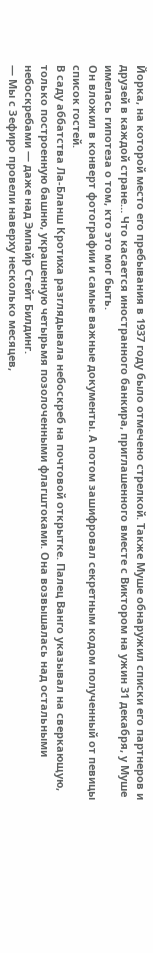Йорка, на которой место его пребывания в 1937 году было отмечено стрелкой. Также Муше обнаружил списки его партнеров и друзей в каждой стране… Что касается иностранного банкира, приглашенного вместе с Виктором на ужин 31 декабря, у Муше имелась гипотеза о том, кто это мог быть.
Он вложил в конверт фотографии и самые важные документы. А потом зашифровал секретным кодом полученный от певицы список гостей.
В саду аббатства Ла-Бланш Кротиха разглядывала небоскреб на почтовой открытке. Палец Ванго указывал на сверкающую, только построенную башню, украшенную четырьмя позолоченными флагштоками. Она возвышалась над остальными небоскребами — даже над Эмпайр Стейт Билдинг.
— Мы с Зефиро провели наверху несколько месяцев,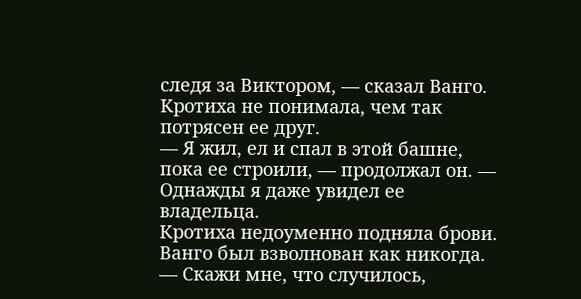следя за Виктором, — сказал Ванго.
Кротиха не понимала, чем так потрясен ее друг.
— Я жил, ел и спал в этой башне, пока ее строили, — продолжал он. — Однажды я даже увидел ее владельца.
Кротиха недоуменно подняла брови. Ванго был взволнован как никогда.
— Скажи мне, что случилось,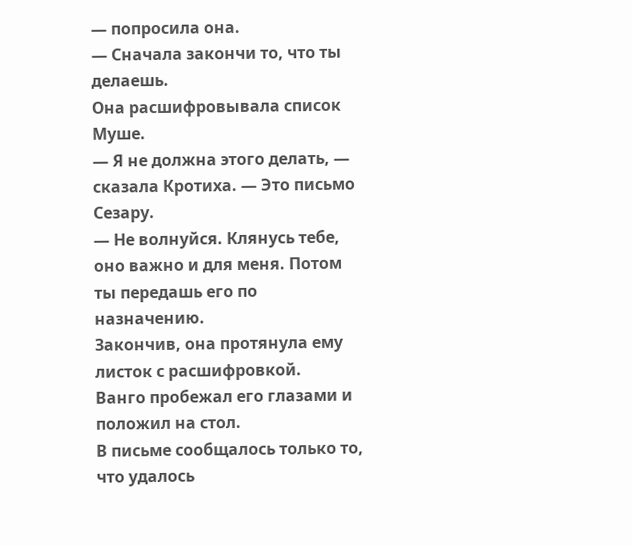— попросила она.
— Сначала закончи то, что ты делаешь.
Она расшифровывала список Муше.
— Я не должна этого делать, — сказала Кротиха. — Это письмо Сезару.
— Не волнуйся. Клянусь тебе, оно важно и для меня. Потом ты передашь его по назначению.
Закончив, она протянула ему листок с расшифровкой.
Ванго пробежал его глазами и положил на стол.
В письме сообщалось только то, что удалось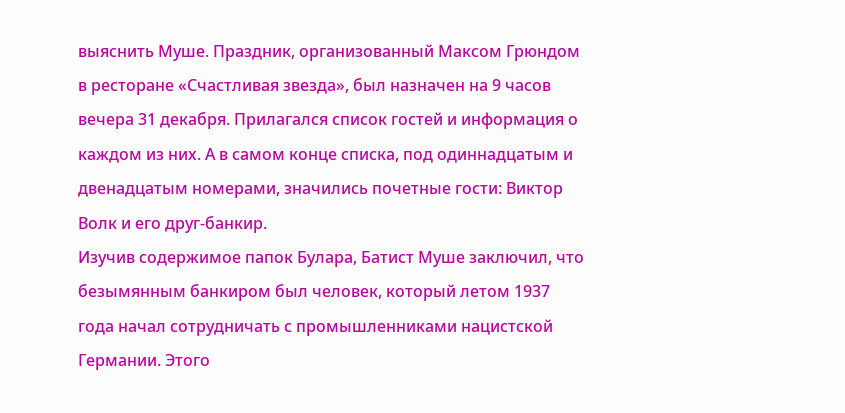выяснить Муше. Праздник, организованный Максом Грюндом в ресторане «Счастливая звезда», был назначен на 9 часов вечера 31 декабря. Прилагался список гостей и информация о каждом из них. А в самом конце списка, под одиннадцатым и двенадцатым номерами, значились почетные гости: Виктор Волк и его друг-банкир.
Изучив содержимое папок Булара, Батист Муше заключил, что безымянным банкиром был человек, который летом 1937 года начал сотрудничать с промышленниками нацистской Германии. Этого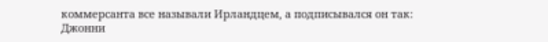коммерсанта все называли Ирландцем, а подписывался он так:
Джонни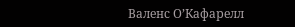Валенс О’Кафарелл